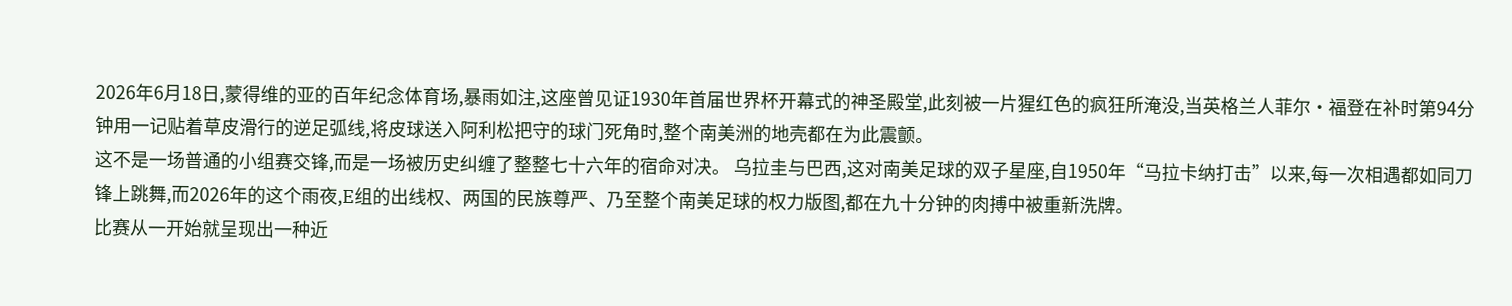2026年6月18日,蒙得维的亚的百年纪念体育场,暴雨如注,这座曾见证1930年首届世界杯开幕式的神圣殿堂,此刻被一片猩红色的疯狂所淹没,当英格兰人菲尔·福登在补时第94分钟用一记贴着草皮滑行的逆足弧线,将皮球送入阿利松把守的球门死角时,整个南美洲的地壳都在为此震颤。
这不是一场普通的小组赛交锋,而是一场被历史纠缠了整整七十六年的宿命对决。 乌拉圭与巴西,这对南美足球的双子星座,自1950年“马拉卡纳打击”以来,每一次相遇都如同刀锋上跳舞,而2026年的这个雨夜,E组的出线权、两国的民族尊严、乃至整个南美足球的权力版图,都在九十分钟的肉搏中被重新洗牌。
比赛从一开始就呈现出一种近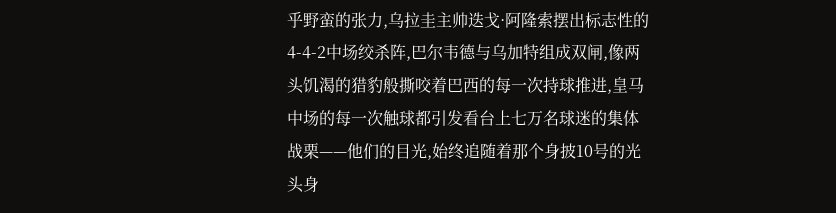乎野蛮的张力,乌拉圭主帅迭戈·阿隆索摆出标志性的4-4-2中场绞杀阵,巴尔韦德与乌加特组成双闸,像两头饥渴的猎豹般撕咬着巴西的每一次持球推进,皇马中场的每一次触球都引发看台上七万名球迷的集体战栗——他们的目光,始终追随着那个身披10号的光头身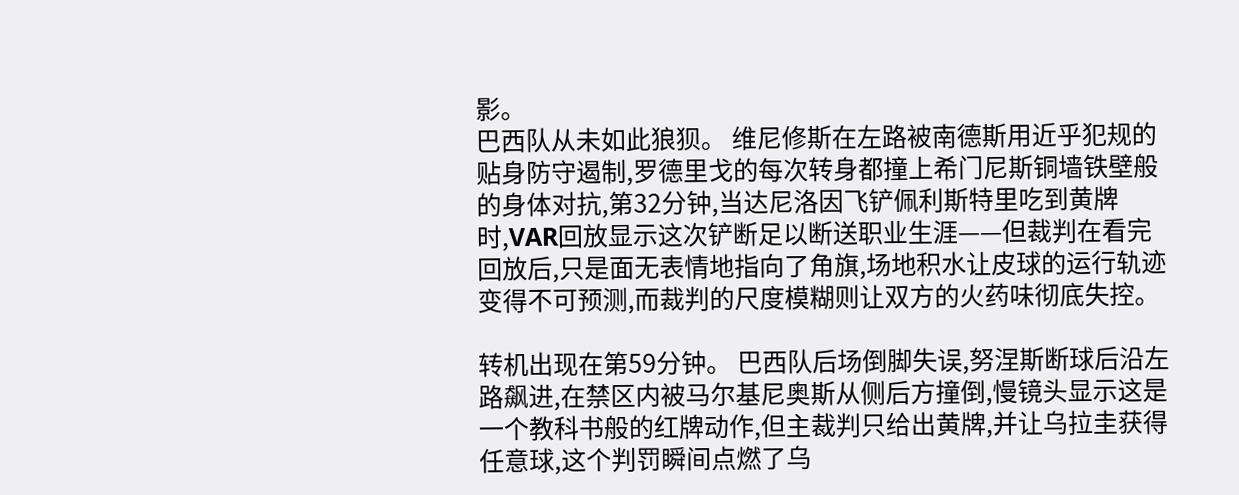影。
巴西队从未如此狼狈。 维尼修斯在左路被南德斯用近乎犯规的贴身防守遏制,罗德里戈的每次转身都撞上希门尼斯铜墙铁壁般的身体对抗,第32分钟,当达尼洛因飞铲佩利斯特里吃到黄牌时,VAR回放显示这次铲断足以断送职业生涯——但裁判在看完回放后,只是面无表情地指向了角旗,场地积水让皮球的运行轨迹变得不可预测,而裁判的尺度模糊则让双方的火药味彻底失控。

转机出现在第59分钟。 巴西队后场倒脚失误,努涅斯断球后沿左路飙进,在禁区内被马尔基尼奥斯从侧后方撞倒,慢镜头显示这是一个教科书般的红牌动作,但主裁判只给出黄牌,并让乌拉圭获得任意球,这个判罚瞬间点燃了乌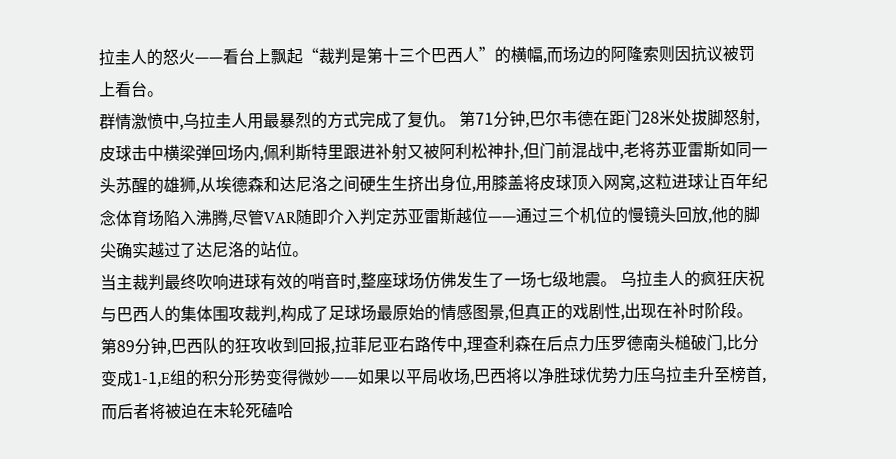拉圭人的怒火——看台上飘起“裁判是第十三个巴西人”的横幅,而场边的阿隆索则因抗议被罚上看台。
群情激愤中,乌拉圭人用最暴烈的方式完成了复仇。 第71分钟,巴尔韦德在距门28米处拔脚怒射,皮球击中横梁弹回场内,佩利斯特里跟进补射又被阿利松神扑,但门前混战中,老将苏亚雷斯如同一头苏醒的雄狮,从埃德森和达尼洛之间硬生生挤出身位,用膝盖将皮球顶入网窝,这粒进球让百年纪念体育场陷入沸腾,尽管VAR随即介入判定苏亚雷斯越位——通过三个机位的慢镜头回放,他的脚尖确实越过了达尼洛的站位。
当主裁判最终吹响进球有效的哨音时,整座球场仿佛发生了一场七级地震。 乌拉圭人的疯狂庆祝与巴西人的集体围攻裁判,构成了足球场最原始的情感图景,但真正的戏剧性,出现在补时阶段。
第89分钟,巴西队的狂攻收到回报,拉菲尼亚右路传中,理查利森在后点力压罗德南头槌破门,比分变成1-1,E组的积分形势变得微妙——如果以平局收场,巴西将以净胜球优势力压乌拉圭升至榜首,而后者将被迫在末轮死磕哈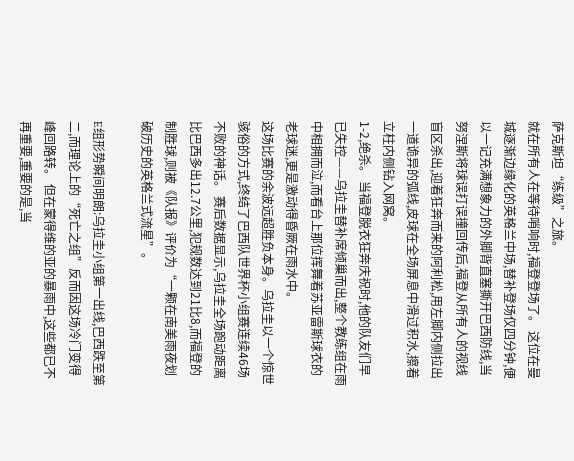萨克斯坦“练级”之旅。
就在所有人在等待哨响时,福登登场了。 这位在曼城逐渐边缘化的英格兰中场,替补登场仅四分钟,便以一记充满想象力的外脚背直塞撕开巴西防线,当努涅斯将球误打误撞回传后,福登从所有人的视线盲区杀出,迎着狂奔而来的阿利松,用左脚内侧拉出一道诡异的弧线,皮球在全场屏息中滑过积水,擦着立柱内侧钻入网窝。
1-2,绝杀。 当福登脱衣狂奔庆祝时,他的队友们早已失控——乌拉圭替补席倾巢而出,整个教练组在雨中相拥而泣,而看台上那位挥舞着苏亚雷斯球衣的老球迷,更是激动得昏厥在雨水中。
这场比赛的余波远超胜负本身。乌拉圭以一个惊世骇俗的方式,终结了巴西队世界杯小组赛连续46场不败的神话。 赛后数据显示,乌拉圭全场跑动距离比巴西多出12.7公里,犯规数达到21比8,而福登的制胜球,则被《队报》评价为“一颗在南美雨夜划破历史的英格兰式流星”。

E组形势瞬间明朗:乌拉圭小组第一出线,巴西跌至第二,而理论上的“死亡之组”反而因这场冷门变得峰回路转。 但在蒙得维的亚的暴雨中,这些都已不再重要,重要的是,当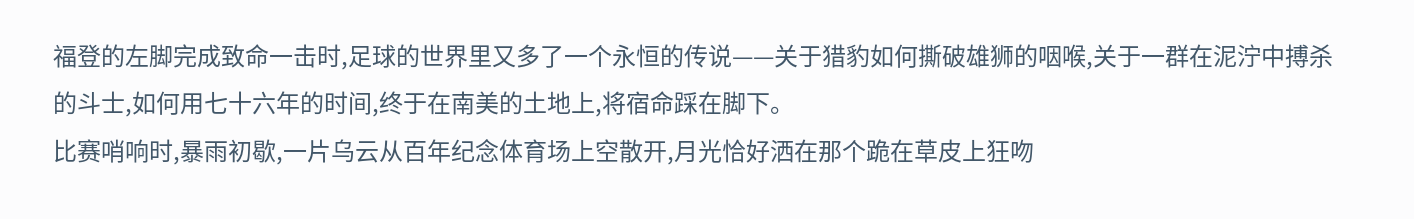福登的左脚完成致命一击时,足球的世界里又多了一个永恒的传说——关于猎豹如何撕破雄狮的咽喉,关于一群在泥泞中搏杀的斗士,如何用七十六年的时间,终于在南美的土地上,将宿命踩在脚下。
比赛哨响时,暴雨初歇,一片乌云从百年纪念体育场上空散开,月光恰好洒在那个跪在草皮上狂吻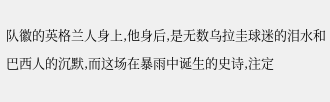队徽的英格兰人身上,他身后,是无数乌拉圭球迷的泪水和巴西人的沉默,而这场在暴雨中诞生的史诗,注定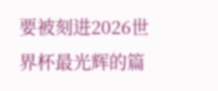要被刻进2026世界杯最光辉的篇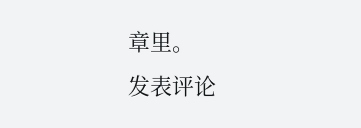章里。
发表评论